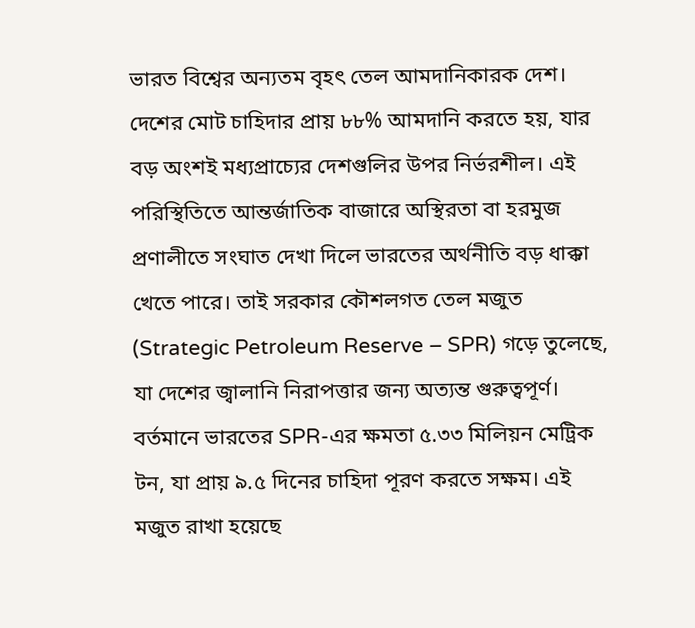ভারত বিশ্বের অন্যতম বৃহৎ তেল আমদানিকারক দেশ। দেশের মোট চাহিদার প্রায় ৮৮% আমদানি করতে হয়, যার বড় অংশই মধ্যপ্রাচ্যের দেশগুলির উপর নির্ভরশীল। এই পরিস্থিতিতে আন্তর্জাতিক বাজারে অস্থিরতা বা হরমুজ প্রণালীতে সংঘাত দেখা দিলে ভারতের অর্থনীতি বড় ধাক্কা খেতে পারে। তাই সরকার কৌশলগত তেল মজুত (Strategic Petroleum Reserve – SPR) গড়ে তুলেছে, যা দেশের জ্বালানি নিরাপত্তার জন্য অত্যন্ত গুরুত্বপূর্ণ।
বর্তমানে ভারতের SPR-এর ক্ষমতা ৫.৩৩ মিলিয়ন মেট্রিক টন, যা প্রায় ৯.৫ দিনের চাহিদা পূরণ করতে সক্ষম। এই মজুত রাখা হয়েছে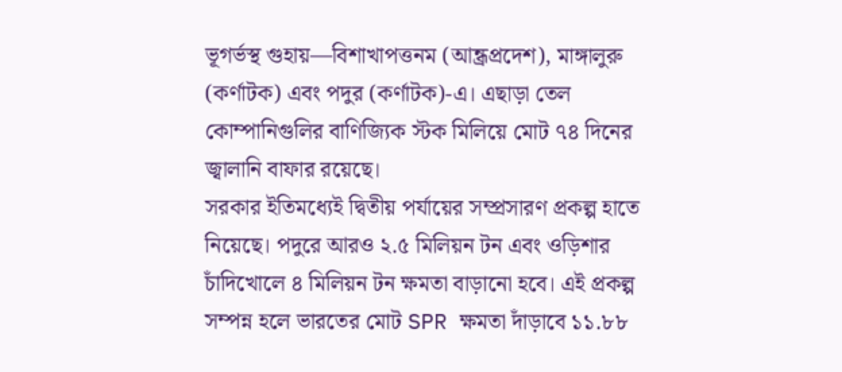ভূগর্ভস্থ গুহায়—বিশাখাপত্তনম (আন্ধ্রপ্রদেশ), মাঙ্গালুরু (কর্ণাটক) এবং পদুর (কর্ণাটক)-এ। এছাড়া তেল কোম্পানিগুলির বাণিজ্যিক স্টক মিলিয়ে মোট ৭৪ দিনের জ্বালানি বাফার রয়েছে।
সরকার ইতিমধ্যেই দ্বিতীয় পর্যায়ের সম্প্রসারণ প্রকল্প হাতে নিয়েছে। পদুরে আরও ২.৫ মিলিয়ন টন এবং ওড়িশার চাঁদিখোলে ৪ মিলিয়ন টন ক্ষমতা বাড়ানো হবে। এই প্রকল্প সম্পন্ন হলে ভারতের মোট SPR ক্ষমতা দাঁড়াবে ১১.৮৮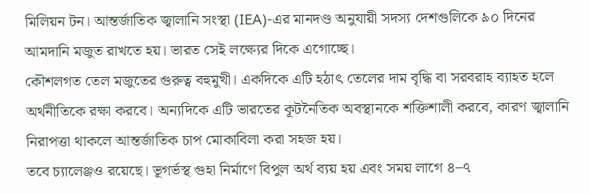মিলিয়ন টন। আন্তর্জাতিক জ্বালানি সংস্থা (IEA)-এর মানদণ্ড অনুযায়ী সদস্য দেশগুলিকে ৯০ দিনের আমদানি মজুত রাখতে হয়। ভারত সেই লক্ষ্যের দিকে এগোচ্ছে।
কৌশলগত তেল মজুতের গুরুত্ব বহুমুখী। একদিকে এটি হঠাৎ তেলের দাম বৃদ্ধি বা সরবরাহ ব্যাহত হলে অর্থনীতিকে রক্ষা করবে। অন্যদিকে এটি ভারতের কূটনৈতিক অবস্থানকে শক্তিশালী করবে, কারণ জ্বালানি নিরাপত্তা থাকলে আন্তর্জাতিক চাপ মোকাবিলা করা সহজ হয়।
তবে চ্যালেঞ্জও রয়েছে। ভূগর্ভস্থ গুহা নির্মাণে বিপুল অর্থ ব্যয় হয় এবং সময় লাগে ৪–৭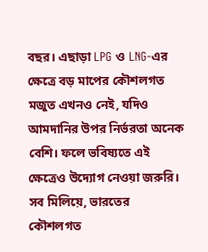বছর। এছাড়া LPG ও LNG-এর ক্ষেত্রে বড় মাপের কৌশলগত মজুত এখনও নেই, যদিও আমদানির উপর নির্ভরতা অনেক বেশি। ফলে ভবিষ্যতে এই ক্ষেত্রেও উদ্যোগ নেওয়া জরুরি।
সব মিলিয়ে, ভারতের কৌশলগত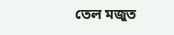তেল মজুত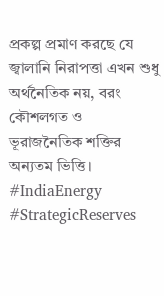প্রকল্প প্রমাণ করছে যে জ্বালানি নিরাপত্তা এখন শুধু অর্থনৈতিক নয়, বরং কৌশলগত ও ভূরাজনৈতিক শক্তির অন্যতম ভিত্তি।
#IndiaEnergy #StrategicReserves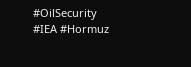#OilSecurity #IEA #Hormuz